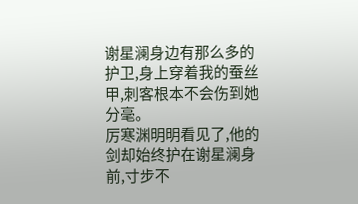谢星澜身边有那么多的护卫,身上穿着我的蚕丝甲,刺客根本不会伤到她分毫。
厉寒渊明明看见了,他的剑却始终护在谢星澜身前,寸步不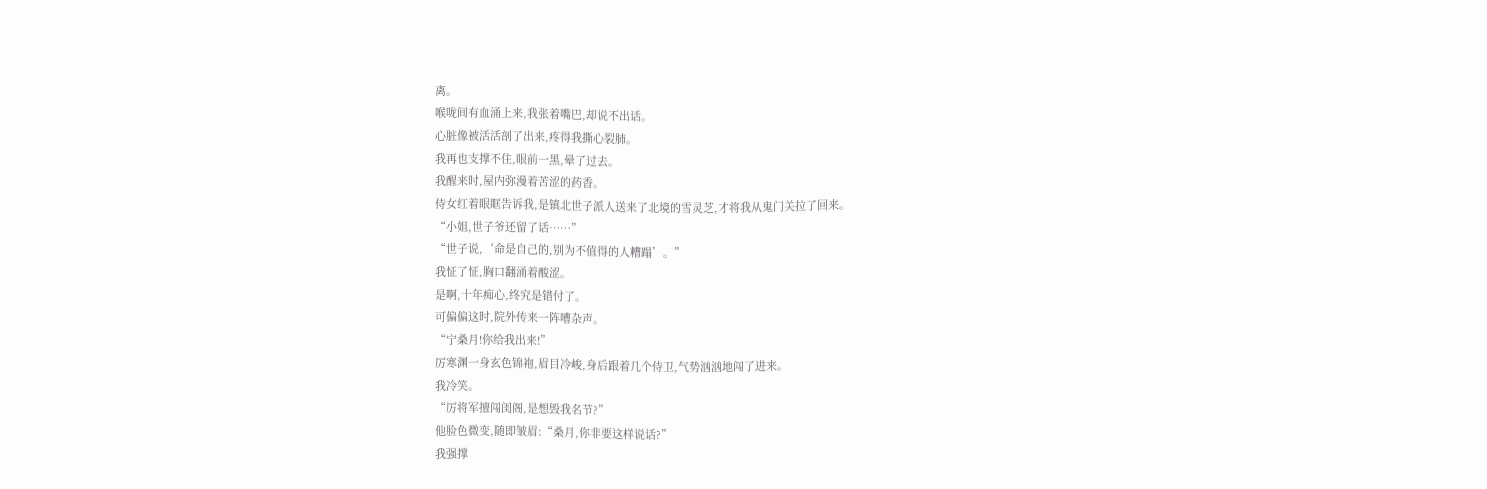离。
喉咙间有血涌上来,我张着嘴巴,却说不出话。
心脏像被活活剖了出来,疼得我撕心裂肺。
我再也支撑不住,眼前一黑,晕了过去。
我醒来时,屋内弥漫着苦涩的药香。
侍女红着眼眶告诉我,是镇北世子派人送来了北境的雪灵芝,才将我从鬼门关拉了回来。
“小姐,世子爷还留了话……”
“世子说,‘命是自己的,别为不值得的人糟蹋’。”
我怔了怔,胸口翻涌着酸涩。
是啊,十年痴心,终究是错付了。
可偏偏这时,院外传来一阵嘈杂声。
“宁桑月!你给我出来!”
厉寒渊一身玄色锦袍,眉目冷峻,身后跟着几个侍卫,气势汹汹地闯了进来。
我冷笑。
“厉将军擅闯闺阁,是想毁我名节?”
他脸色微变,随即皱眉:“桑月,你非要这样说话?”
我强撑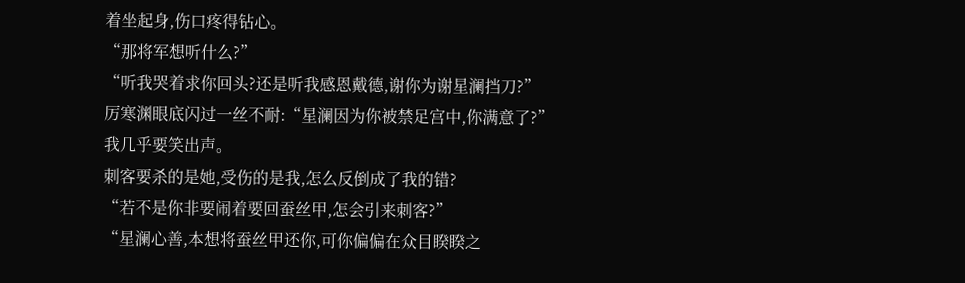着坐起身,伤口疼得钻心。
“那将军想听什么?”
“听我哭着求你回头?还是听我感恩戴德,谢你为谢星澜挡刀?”
厉寒渊眼底闪过一丝不耐:“星澜因为你被禁足宫中,你满意了?”
我几乎要笑出声。
刺客要杀的是她,受伤的是我,怎么反倒成了我的错?
“若不是你非要闹着要回蚕丝甲,怎会引来刺客?”
“星澜心善,本想将蚕丝甲还你,可你偏偏在众目睽睽之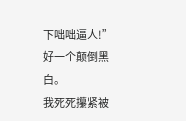下咄咄逼人!”
好一个颠倒黑白。
我死死攥紧被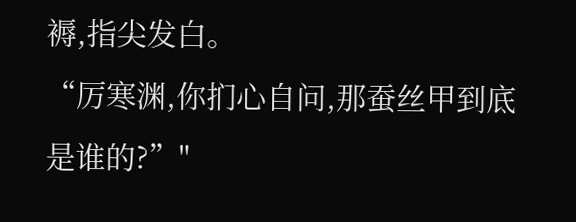褥,指尖发白。
“厉寒渊,你扪心自问,那蚕丝甲到底是谁的?”"